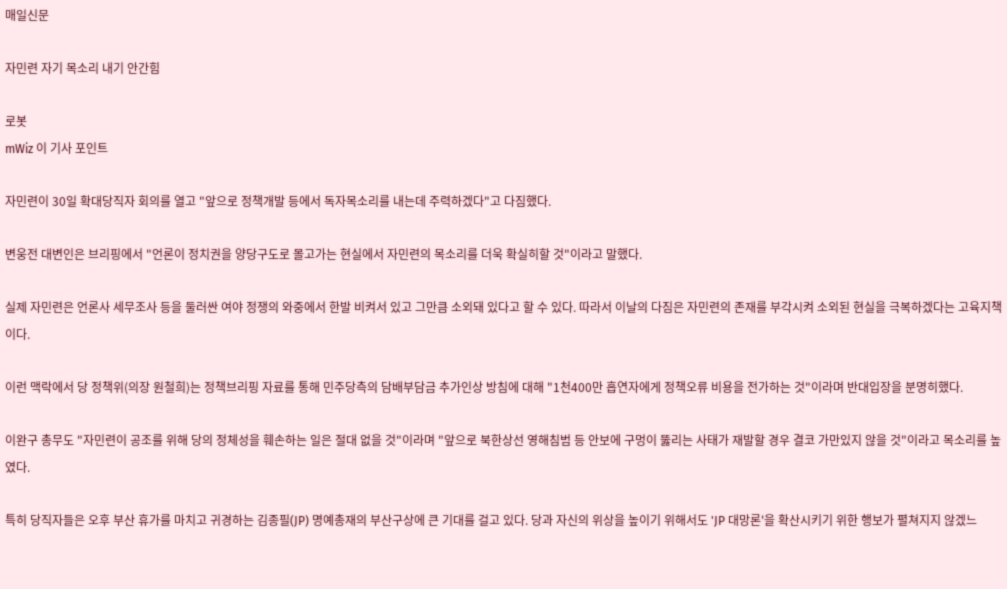매일신문

자민련 자기 목소리 내기 안간힘

로봇
mWiz 이 기사 포인트

자민련이 30일 확대당직자 회의를 열고 "앞으로 정책개발 등에서 독자목소리를 내는데 주력하겠다"고 다짐했다.

변웅전 대변인은 브리핑에서 "언론이 정치권을 양당구도로 몰고가는 현실에서 자민련의 목소리를 더욱 확실히할 것"이라고 말했다.

실제 자민련은 언론사 세무조사 등을 둘러싼 여야 정쟁의 와중에서 한발 비켜서 있고 그만큼 소외돼 있다고 할 수 있다. 따라서 이날의 다짐은 자민련의 존재를 부각시켜 소외된 현실을 극복하겠다는 고육지책이다.

이런 맥락에서 당 정책위(의장 원철희)는 정책브리핑 자료를 통해 민주당측의 담배부담금 추가인상 방침에 대해 "1천400만 흡연자에게 정책오류 비용을 전가하는 것"이라며 반대입장을 분명히했다.

이완구 총무도 "자민련이 공조를 위해 당의 정체성을 훼손하는 일은 절대 없을 것"이라며 "앞으로 북한상선 영해침범 등 안보에 구멍이 뚫리는 사태가 재발할 경우 결코 가만있지 않을 것"이라고 목소리를 높였다.

특히 당직자들은 오후 부산 휴가를 마치고 귀경하는 김종필(JP) 명예총재의 부산구상에 큰 기대를 걸고 있다. 당과 자신의 위상을 높이기 위해서도 'JP 대망론'을 확산시키기 위한 행보가 펼쳐지지 않겠느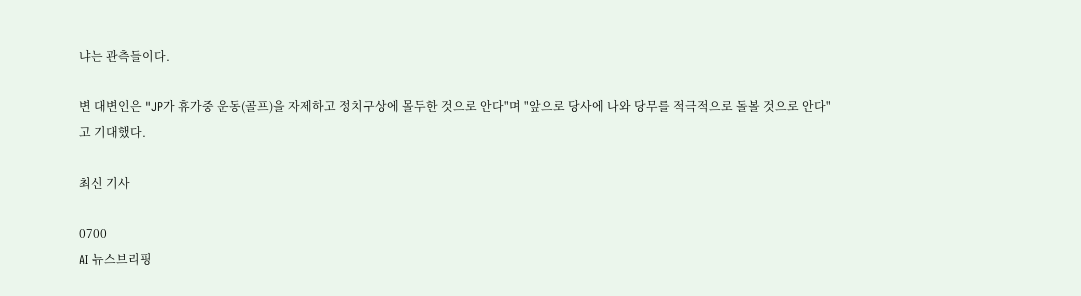냐는 관측들이다.

변 대변인은 "JP가 휴가중 운동(골프)을 자제하고 정치구상에 몰두한 것으로 안다"며 "앞으로 당사에 나와 당무를 적극적으로 돌볼 것으로 안다"고 기대했다.

최신 기사

0700
AI 뉴스브리핑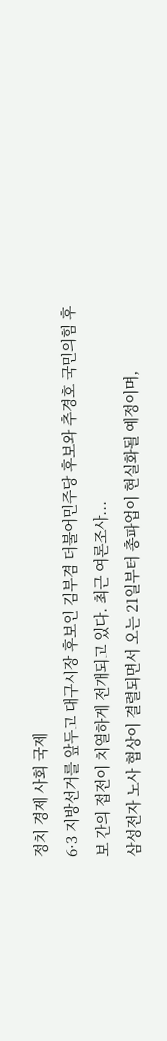정치 경제 사회 국제
6·3 지방선거를 앞두고 대구시장 후보인 김부겸 더불어민주당 후보와 추경호 국민의힘 후보 간의 접전이 치열하게 전개되고 있다. 최근 여론조사...
삼성전자 노사 협상이 결렬되면서 오는 21일부터 총파업이 현실화될 예정이며,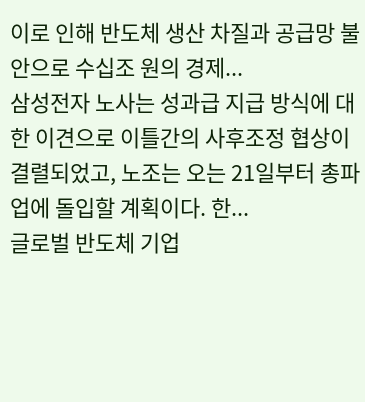이로 인해 반도체 생산 차질과 공급망 불안으로 수십조 원의 경제...
삼성전자 노사는 성과급 지급 방식에 대한 이견으로 이틀간의 사후조정 협상이 결렬되었고, 노조는 오는 21일부터 총파업에 돌입할 계획이다. 한...
글로벌 반도체 기업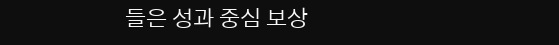들은 성과 중심 보상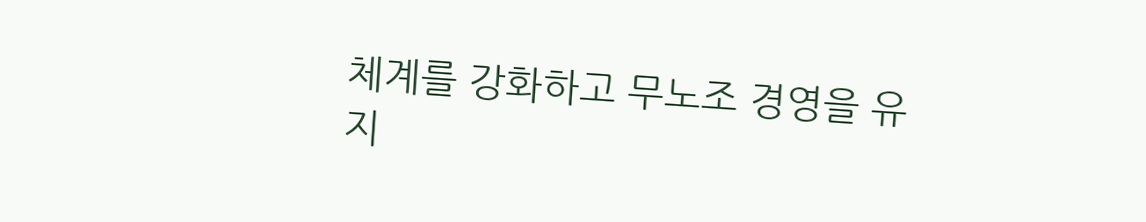체계를 강화하고 무노조 경영을 유지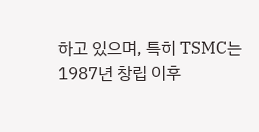하고 있으며, 특히 TSMC는 1987년 창립 이후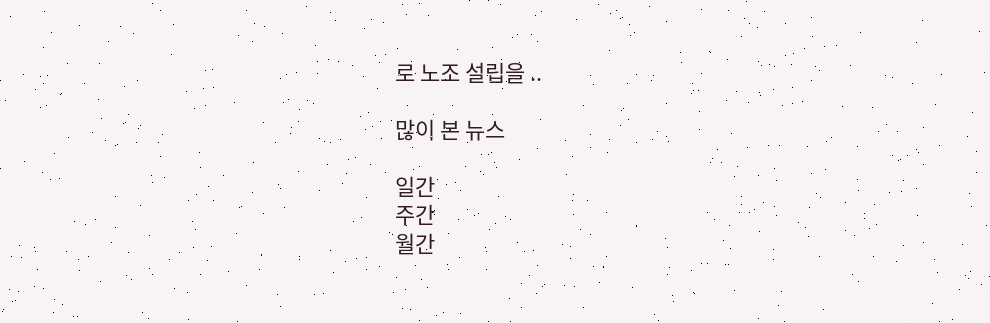로 노조 설립을 ..

많이 본 뉴스

일간
주간
월간